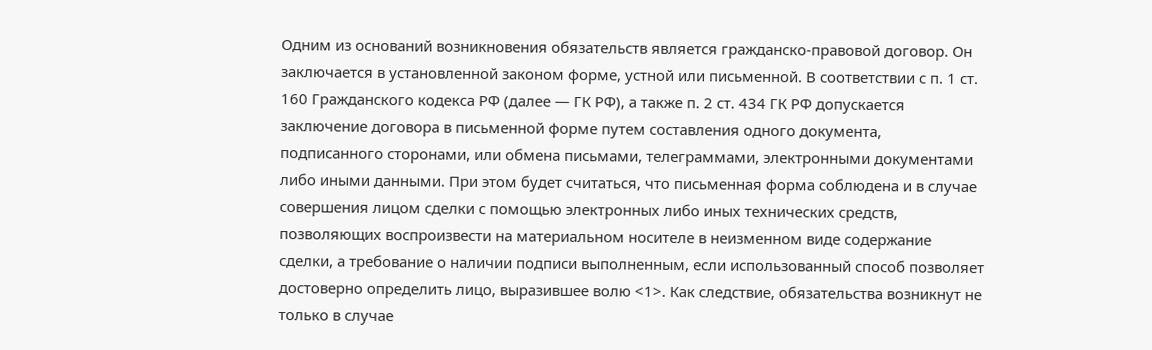Одним из оснований возникновения обязательств является гражданско-правовой договор. Он заключается в установленной законом форме, устной или письменной. В соответствии с п. 1 ст. 160 Гражданского кодекса РФ (далее — ГК РФ), а также п. 2 ст. 434 ГК РФ допускается заключение договора в письменной форме путем составления одного документа, подписанного сторонами, или обмена письмами, телеграммами, электронными документами либо иными данными. При этом будет считаться, что письменная форма соблюдена и в случае совершения лицом сделки с помощью электронных либо иных технических средств, позволяющих воспроизвести на материальном носителе в неизменном виде содержание сделки, а требование о наличии подписи выполненным, если использованный способ позволяет достоверно определить лицо, выразившее волю <1>. Как следствие, обязательства возникнут не только в случае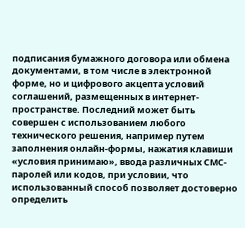подписания бумажного договора или обмена документами, в том числе в электронной форме, но и цифрового акцепта условий соглашений, размещенных в интернет-пространстве. Последний может быть совершен с использованием любого технического решения, например путем заполнения онлайн-формы, нажатия клавиши «условия принимаю», ввода различных СМС-паролей или кодов, при условии, что использованный способ позволяет достоверно определить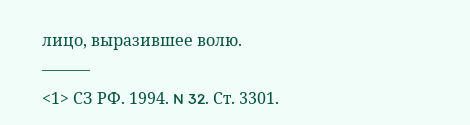лицо, выразившее волю.
———
<1> СЗ РФ. 1994. N 32. Ст. 3301.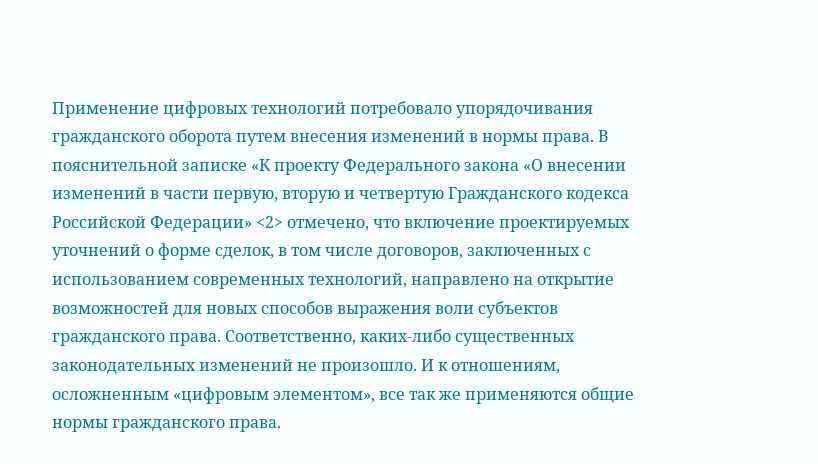Применение цифровых технологий потребовало упорядочивания гражданского оборота путем внесения изменений в нормы права. В пояснительной записке «К проекту Федерального закона «О внесении изменений в части первую, вторую и четвертую Гражданского кодекса Российской Федерации» <2> отмечено, что включение проектируемых уточнений о форме сделок, в том числе договоров, заключенных с использованием современных технологий, направлено на открытие возможностей для новых способов выражения воли субъектов гражданского права. Соответственно, каких-либо существенных законодательных изменений не произошло. И к отношениям, осложненным «цифровым элементом», все так же применяются общие нормы гражданского права.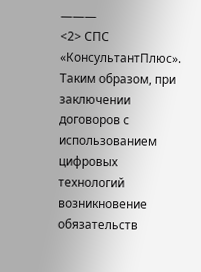———
<2> СПС «КонсультантПлюс».
Таким образом, при заключении договоров с использованием цифровых технологий возникновение обязательств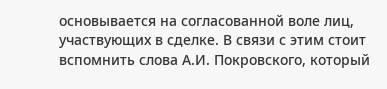основывается на согласованной воле лиц, участвующих в сделке. В связи с этим стоит вспомнить слова А.И. Покровского, который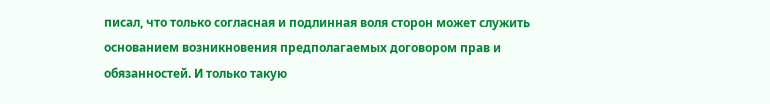писал, что только согласная и подлинная воля сторон может служить основанием возникновения предполагаемых договором прав и обязанностей. И только такую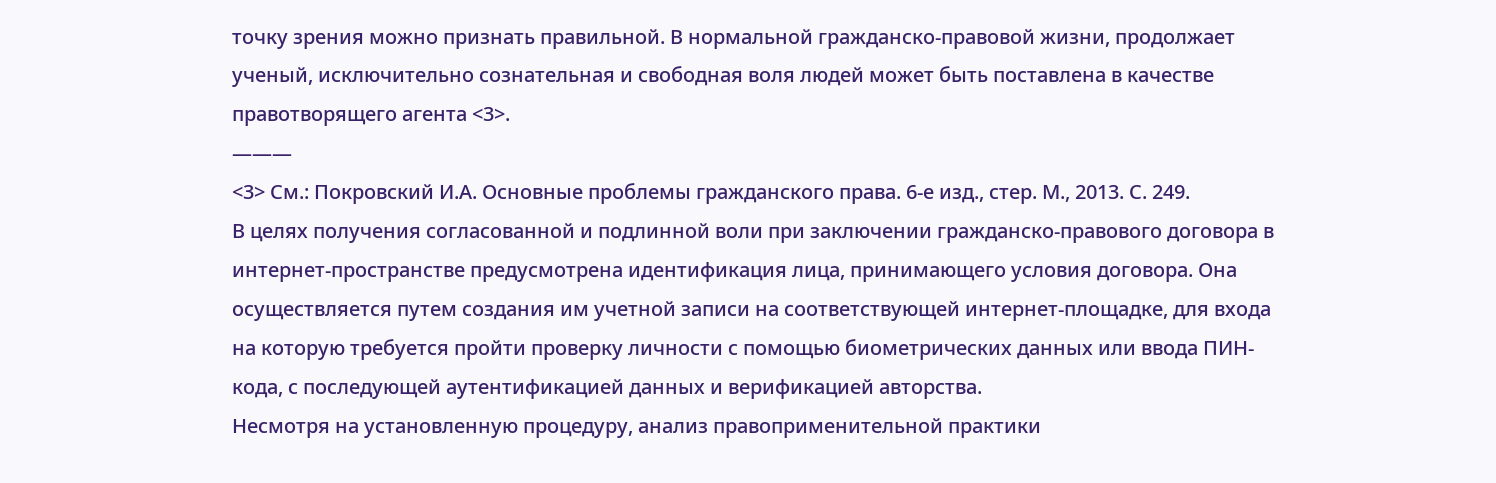точку зрения можно признать правильной. В нормальной гражданско-правовой жизни, продолжает ученый, исключительно сознательная и свободная воля людей может быть поставлена в качестве правотворящего агента <3>.
———
<3> См.: Покровский И.А. Основные проблемы гражданского права. 6-е изд., стер. М., 2013. С. 249.
В целях получения согласованной и подлинной воли при заключении гражданско-правового договора в интернет-пространстве предусмотрена идентификация лица, принимающего условия договора. Она осуществляется путем создания им учетной записи на соответствующей интернет-площадке, для входа на которую требуется пройти проверку личности с помощью биометрических данных или ввода ПИН-кода, с последующей аутентификацией данных и верификацией авторства.
Несмотря на установленную процедуру, анализ правоприменительной практики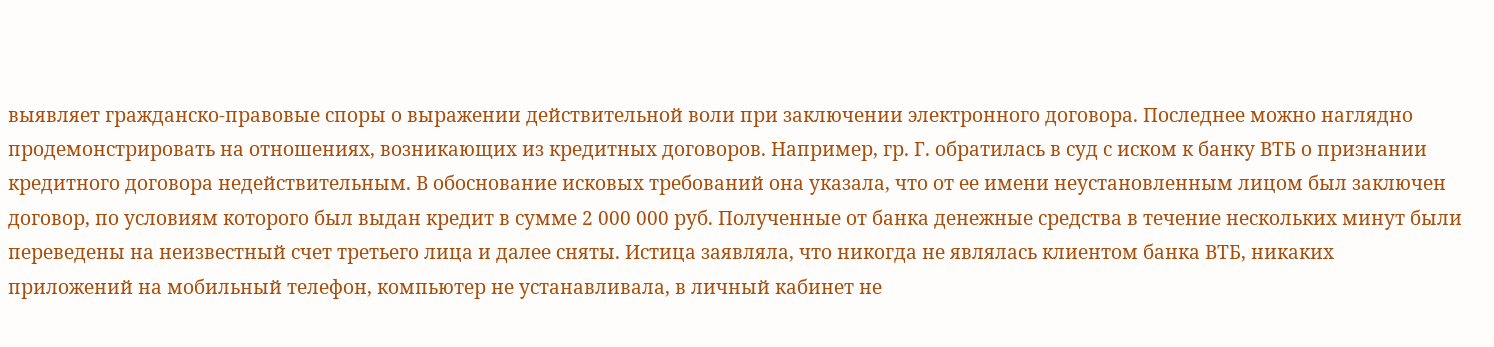выявляет гражданско-правовые споры о выражении действительной воли при заключении электронного договора. Последнее можно наглядно продемонстрировать на отношениях, возникающих из кредитных договоров. Например, гр. Г. обратилась в суд с иском к банку ВТБ о признании кредитного договора недействительным. В обоснование исковых требований она указала, что от ее имени неустановленным лицом был заключен договор, по условиям которого был выдан кредит в сумме 2 000 000 руб. Полученные от банка денежные средства в течение нескольких минут были переведены на неизвестный счет третьего лица и далее сняты. Истица заявляла, что никогда не являлась клиентом банка ВТБ, никаких приложений на мобильный телефон, компьютер не устанавливала, в личный кабинет не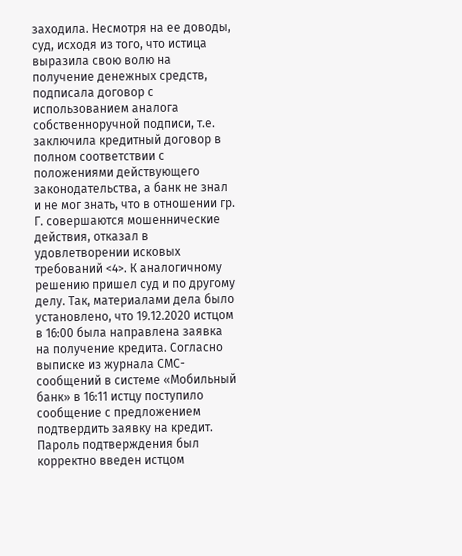заходила. Несмотря на ее доводы, суд, исходя из того, что истица выразила свою волю на получение денежных средств, подписала договор с использованием аналога собственноручной подписи, т.е. заключила кредитный договор в полном соответствии с положениями действующего законодательства, а банк не знал и не мог знать, что в отношении гр. Г. совершаются мошеннические действия, отказал в удовлетворении исковых требований <4>. К аналогичному решению пришел суд и по другому делу. Так, материалами дела было установлено, что 19.12.2020 истцом в 16:00 была направлена заявка на получение кредита. Согласно выписке из журнала СМС-сообщений в системе «Мобильный банк» в 16:11 истцу поступило сообщение с предложением подтвердить заявку на кредит. Пароль подтверждения был корректно введен истцом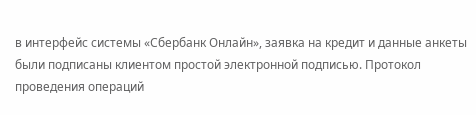в интерфейс системы «Сбербанк Онлайн», заявка на кредит и данные анкеты были подписаны клиентом простой электронной подписью. Протокол проведения операций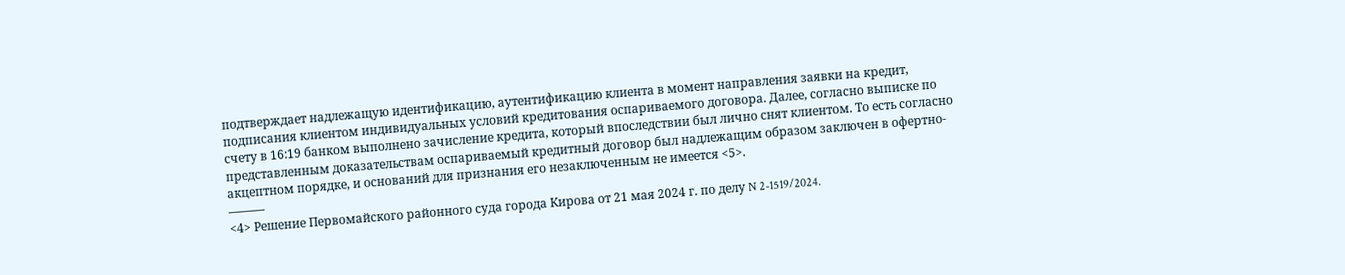подтверждает надлежащую идентификацию, аутентификацию клиента в момент направления заявки на кредит, подписания клиентом индивидуальных условий кредитования оспариваемого договора. Далее, согласно выписке по счету в 16:19 банком выполнено зачисление кредита, который впоследствии был лично снят клиентом. То есть согласно представленным доказательствам оспариваемый кредитный договор был надлежащим образом заключен в офертно-акцептном порядке, и оснований для признания его незаключенным не имеется <5>.
———
<4> Решение Первомайского районного суда города Кирова от 21 мая 2024 г. по делу N 2-1519/2024.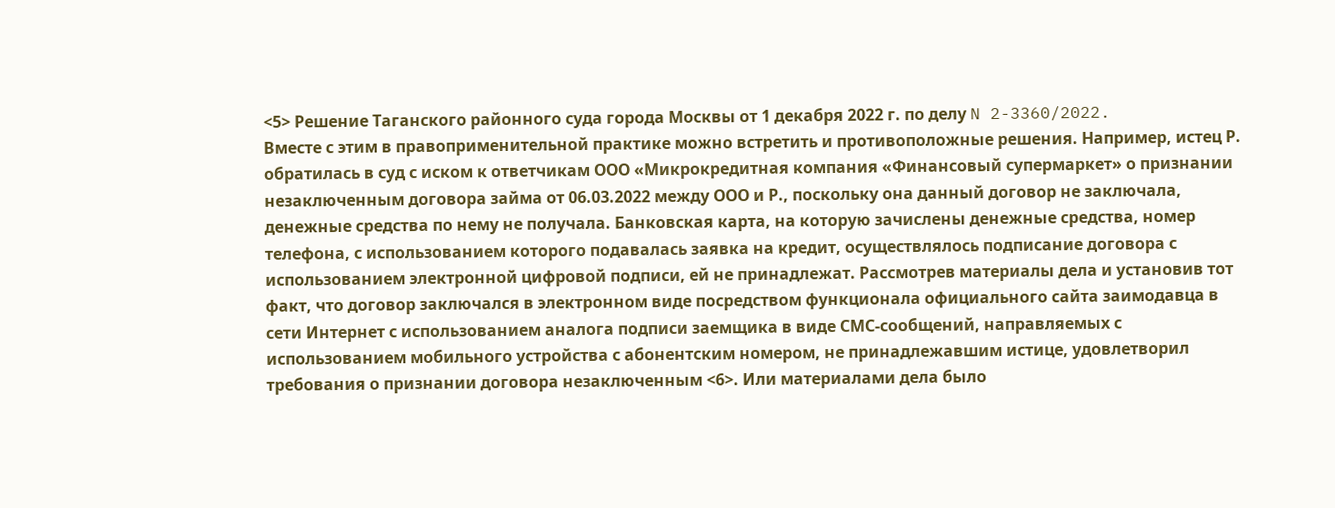<5> Решение Таганского районного суда города Москвы от 1 декабря 2022 г. по делу N 2-3360/2022.
Вместе с этим в правоприменительной практике можно встретить и противоположные решения. Например, истец Р. обратилась в суд с иском к ответчикам ООО «Микрокредитная компания «Финансовый супермаркет» о признании незаключенным договора займа от 06.03.2022 между ООО и Р., поскольку она данный договор не заключала, денежные средства по нему не получала. Банковская карта, на которую зачислены денежные средства, номер телефона, с использованием которого подавалась заявка на кредит, осуществлялось подписание договора с использованием электронной цифровой подписи, ей не принадлежат. Рассмотрев материалы дела и установив тот факт, что договор заключался в электронном виде посредством функционала официального сайта заимодавца в сети Интернет с использованием аналога подписи заемщика в виде СМС-сообщений, направляемых с использованием мобильного устройства с абонентским номером, не принадлежавшим истице, удовлетворил требования о признании договора незаключенным <6>. Или материалами дела было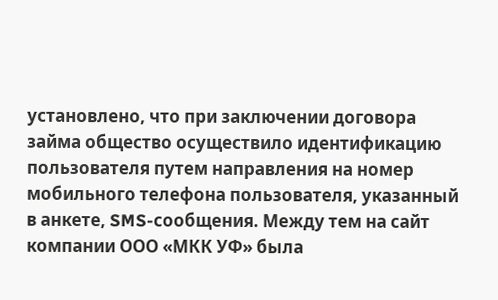установлено, что при заключении договора займа общество осуществило идентификацию пользователя путем направления на номер мобильного телефона пользователя, указанный в анкете, SMS-сообщения. Между тем на сайт компании ООО «МКК УФ» была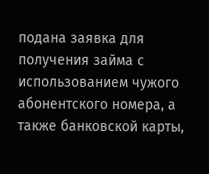подана заявка для получения займа с использованием чужого абонентского номера, а также банковской карты,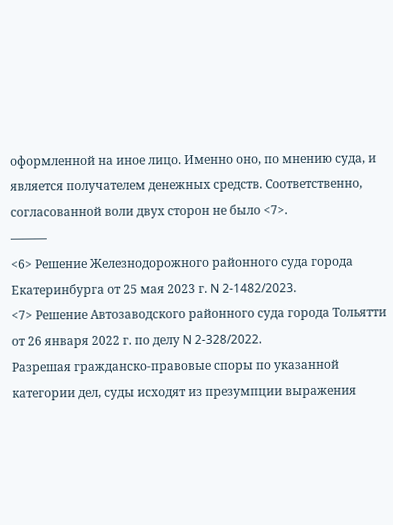оформленной на иное лицо. Именно оно, по мнению суда, и является получателем денежных средств. Соответственно, согласованной воли двух сторон не было <7>.
———
<6> Решение Железнодорожного районного суда города Екатеринбурга от 25 мая 2023 г. N 2-1482/2023.
<7> Решение Автозаводского районного суда города Тольятти от 26 января 2022 г. по делу N 2-328/2022.
Разрешая гражданско-правовые споры по указанной категории дел, суды исходят из презумпции выражения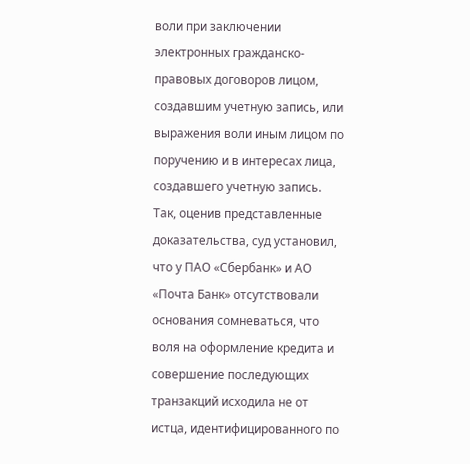воли при заключении электронных гражданско-правовых договоров лицом, создавшим учетную запись, или выражения воли иным лицом по поручению и в интересах лица, создавшего учетную запись. Так, оценив представленные доказательства, суд установил, что у ПАО «Сбербанк» и АО «Почта Банк» отсутствовали основания сомневаться, что воля на оформление кредита и совершение последующих транзакций исходила не от истца, идентифицированного по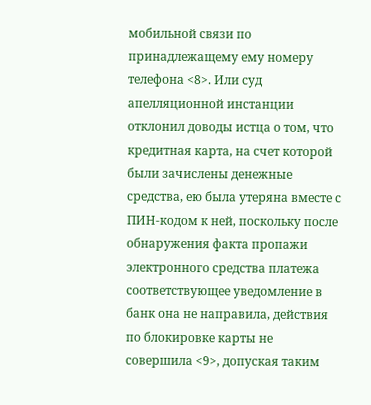мобильной связи по принадлежащему ему номеру телефона <8>. Или суд апелляционной инстанции отклонил доводы истца о том, что кредитная карта, на счет которой были зачислены денежные средства, ею была утеряна вместе с ПИН-кодом к ней, поскольку после обнаружения факта пропажи электронного средства платежа соответствующее уведомление в банк она не направила, действия по блокировке карты не совершила <9>, допуская таким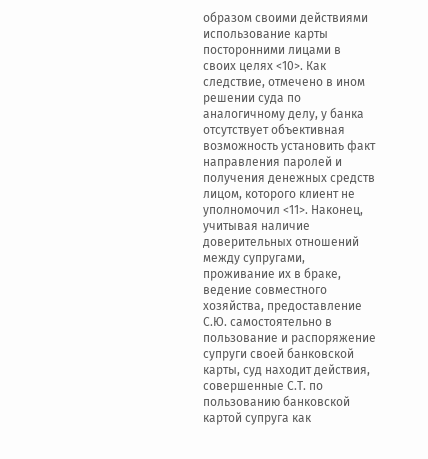образом своими действиями использование карты посторонними лицами в своих целях <10>. Как следствие, отмечено в ином решении суда по аналогичному делу, у банка отсутствует объективная возможность установить факт направления паролей и получения денежных средств лицом, которого клиент не уполномочил <11>. Наконец, учитывая наличие доверительных отношений между супругами, проживание их в браке, ведение совместного хозяйства, предоставление С.Ю. самостоятельно в пользование и распоряжение супруги своей банковской карты, суд находит действия, совершенные С.Т. по пользованию банковской картой супруга как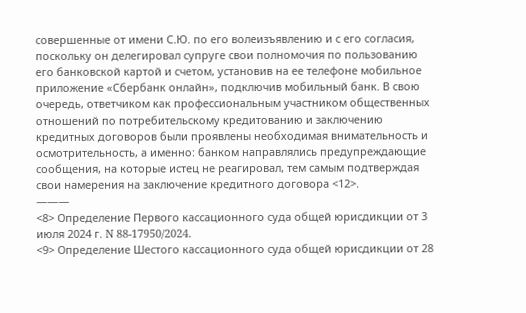совершенные от имени С.Ю. по его волеизъявлению и с его согласия, поскольку он делегировал супруге свои полномочия по пользованию его банковской картой и счетом, установив на ее телефоне мобильное приложение «Сбербанк онлайн», подключив мобильный банк. В свою очередь, ответчиком как профессиональным участником общественных отношений по потребительскому кредитованию и заключению кредитных договоров были проявлены необходимая внимательность и осмотрительность, а именно: банком направлялись предупреждающие сообщения, на которые истец не реагировал, тем самым подтверждая свои намерения на заключение кредитного договора <12>.
———
<8> Определение Первого кассационного суда общей юрисдикции от 3 июля 2024 г. N 88-17950/2024.
<9> Определение Шестого кассационного суда общей юрисдикции от 28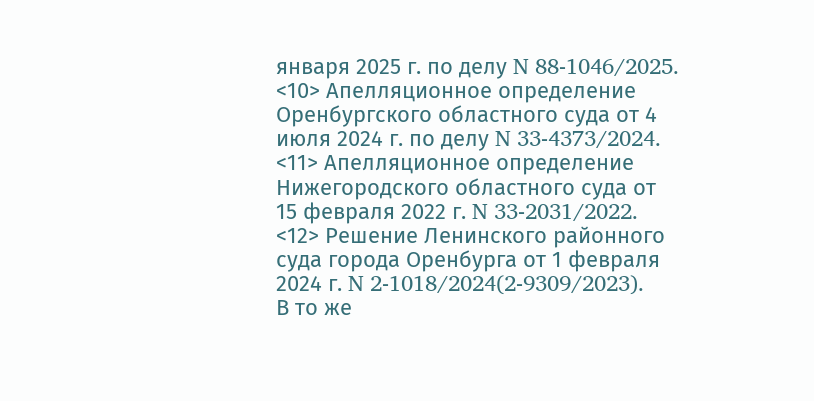января 2025 г. по делу N 88-1046/2025.
<10> Апелляционное определение Оренбургского областного суда от 4 июля 2024 г. по делу N 33-4373/2024.
<11> Апелляционное определение Нижегородского областного суда от 15 февраля 2022 г. N 33-2031/2022.
<12> Решение Ленинского районного суда города Оренбурга от 1 февраля 2024 г. N 2-1018/2024(2-9309/2023).
В то же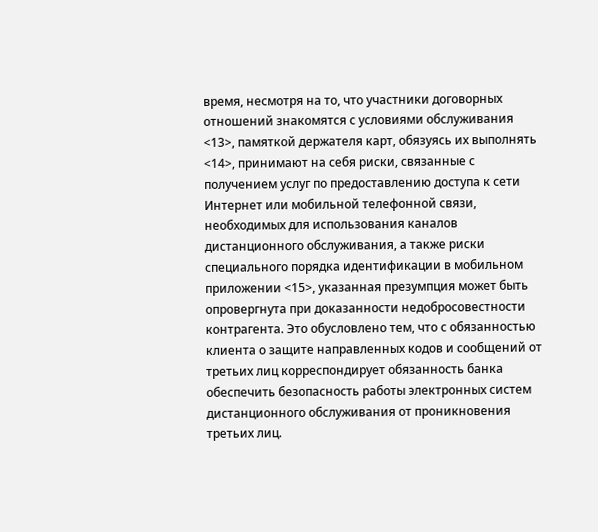время, несмотря на то, что участники договорных отношений знакомятся с условиями обслуживания <13>, памяткой держателя карт, обязуясь их выполнять <14>, принимают на себя риски, связанные с получением услуг по предоставлению доступа к сети Интернет или мобильной телефонной связи, необходимых для использования каналов дистанционного обслуживания, а также риски специального порядка идентификации в мобильном приложении <15>, указанная презумпция может быть опровергнута при доказанности недобросовестности контрагента. Это обусловлено тем, что с обязанностью клиента о защите направленных кодов и сообщений от третьих лиц корреспондирует обязанность банка обеспечить безопасность работы электронных систем дистанционного обслуживания от проникновения третьих лиц.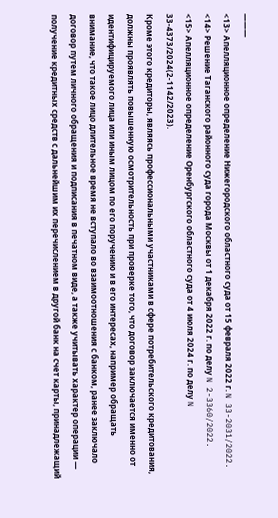———
<13> Апелляционное определение Нижегородского областного суда от 15 февраля 2022 г. N 33-2031/2022.
<14> Решение Таганского районного суда города Москвы от 1 декабря 2022 г. по делу N 2-3360/2022.
<15> Апелляционное определение Оренбургского областного суда от 4 июля 2024 г. по делу N 33-4373/2024(2-1142/2023).
Кроме этого кредиторы, являясь профессиональными участниками в сфере потребительского кредитования, должны проявлять повышенную осмотрительность при проверке того, что договор заключается именно от идентифицируемого лица или иным лицом по его поручению и в его интересах, например обращать внимание, что такое лицо длительное время не вступало во взаимоотношения с банком, ранее заключало договор путем личного обращения и подписания в печатном виде, а также учитывать характер операции — получение кредитных средств с дальнейшим их перечислением в другой банк на счет карты, принадлежащий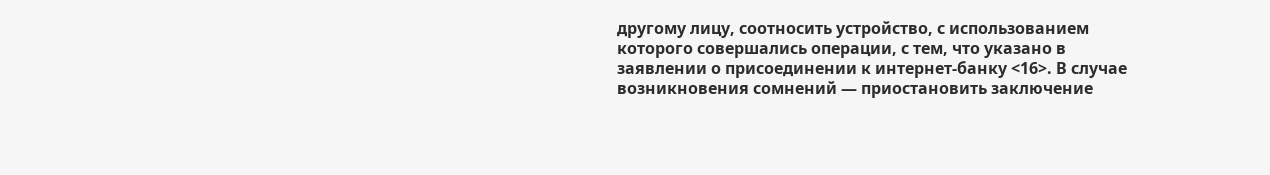другому лицу, соотносить устройство, с использованием которого совершались операции, с тем, что указано в заявлении о присоединении к интернет-банку <16>. В случае возникновения сомнений — приостановить заключение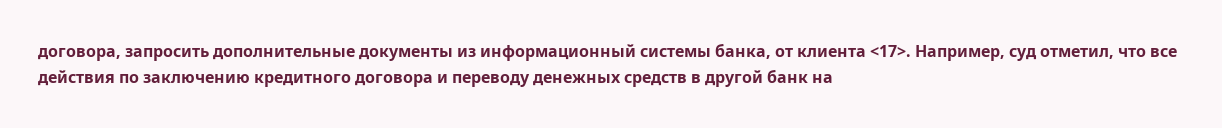договора, запросить дополнительные документы из информационный системы банка, от клиента <17>. Например, суд отметил, что все действия по заключению кредитного договора и переводу денежных средств в другой банк на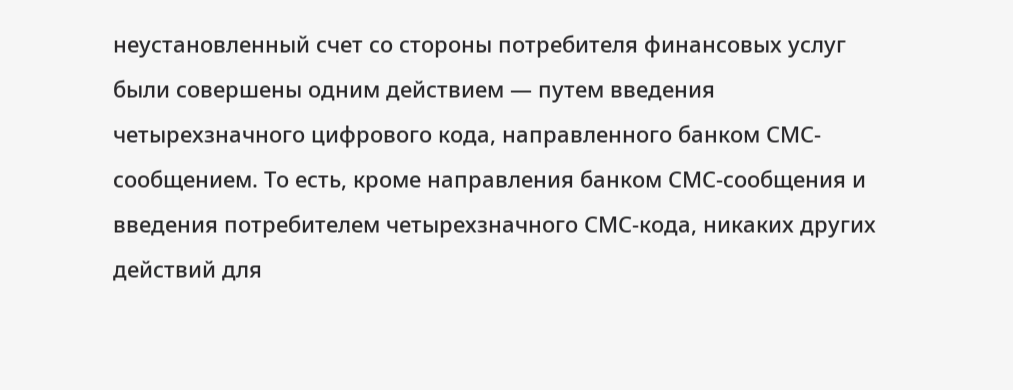неустановленный счет со стороны потребителя финансовых услуг были совершены одним действием — путем введения четырехзначного цифрового кода, направленного банком СМС-сообщением. То есть, кроме направления банком СМС-сообщения и введения потребителем четырехзначного СМС-кода, никаких других действий для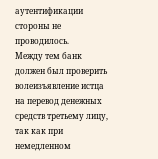аутентификации стороны не проводилось.
Между тем банк должен был проверить волеизъявление истца на перевод денежных средств третьему лицу, так как при немедленном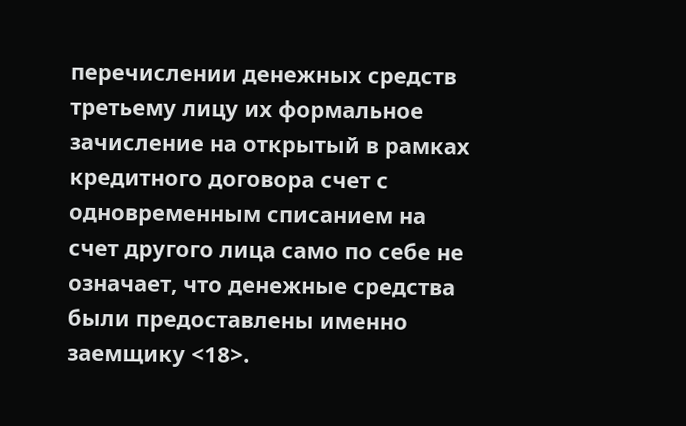перечислении денежных средств третьему лицу их формальное зачисление на открытый в рамках кредитного договора счет с одновременным списанием на счет другого лица само по себе не означает, что денежные средства были предоставлены именно заемщику <18>.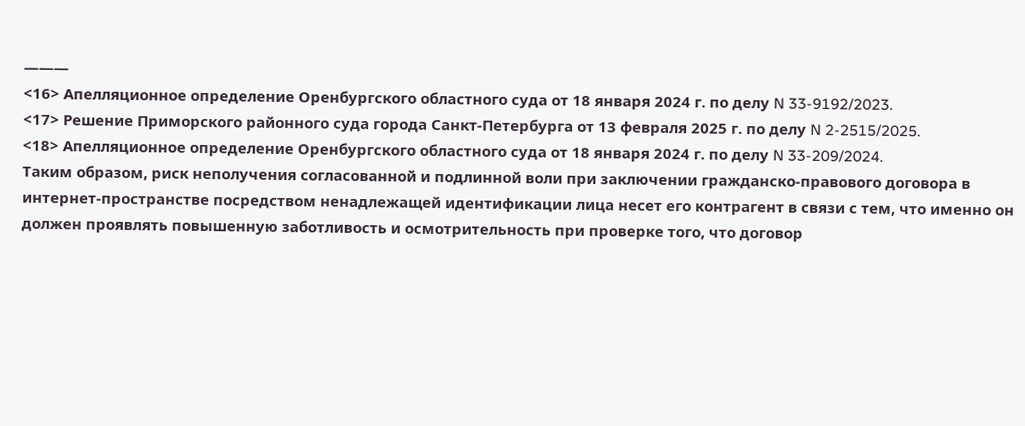———
<16> Апелляционное определение Оренбургского областного суда от 18 января 2024 г. по делу N 33-9192/2023.
<17> Решение Приморского районного суда города Санкт-Петербурга от 13 февраля 2025 г. по делу N 2-2515/2025.
<18> Апелляционное определение Оренбургского областного суда от 18 января 2024 г. по делу N 33-209/2024.
Таким образом, риск неполучения согласованной и подлинной воли при заключении гражданско-правового договора в интернет-пространстве посредством ненадлежащей идентификации лица несет его контрагент в связи с тем, что именно он должен проявлять повышенную заботливость и осмотрительность при проверке того, что договор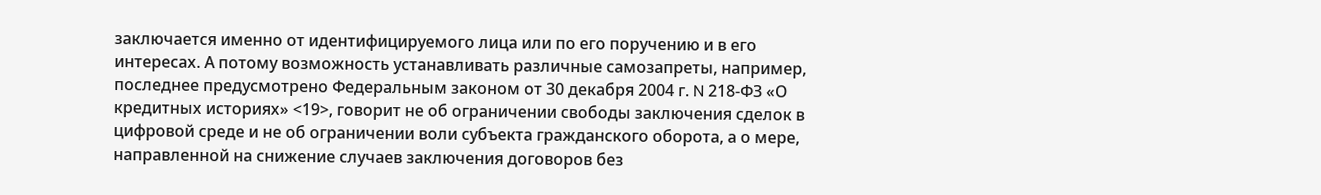заключается именно от идентифицируемого лица или по его поручению и в его интересах. А потому возможность устанавливать различные самозапреты, например, последнее предусмотрено Федеральным законом от 30 декабря 2004 г. N 218-ФЗ «О кредитных историях» <19>, говорит не об ограничении свободы заключения сделок в цифровой среде и не об ограничении воли субъекта гражданского оборота, а о мере, направленной на снижение случаев заключения договоров без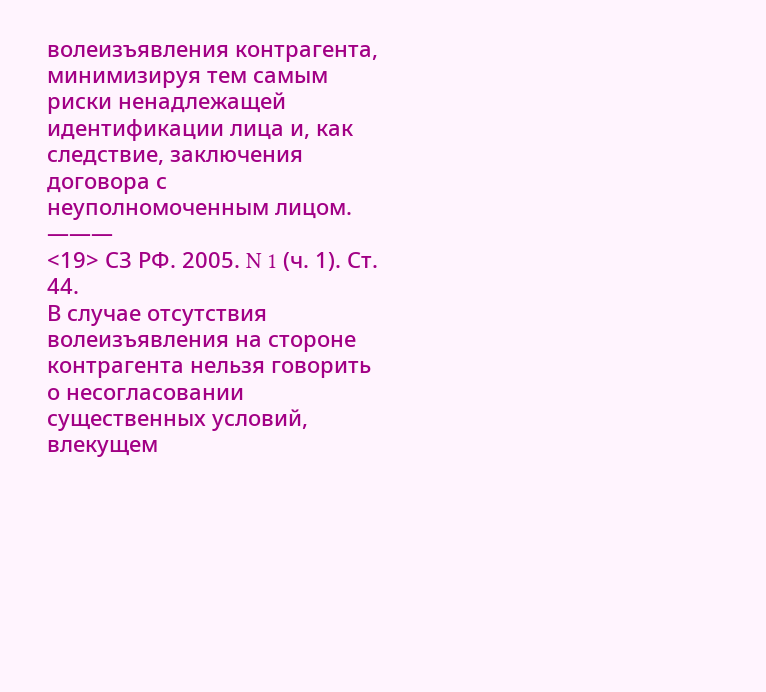волеизъявления контрагента, минимизируя тем самым риски ненадлежащей идентификации лица и, как следствие, заключения договора с неуполномоченным лицом.
———
<19> СЗ РФ. 2005. N 1 (ч. 1). Ст. 44.
В случае отсутствия волеизъявления на стороне контрагента нельзя говорить о несогласовании существенных условий, влекущем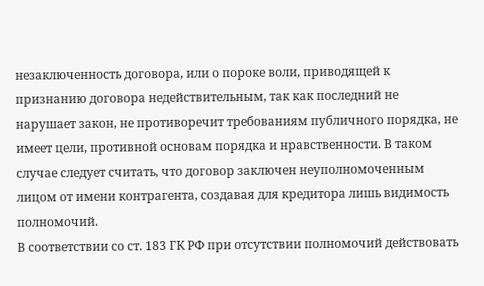незаключенность договора, или о пороке воли, приводящей к признанию договора недействительным, так как последний не нарушает закон, не противоречит требованиям публичного порядка, не имеет цели, противной основам порядка и нравственности. В таком случае следует считать, что договор заключен неуполномоченным лицом от имени контрагента, создавая для кредитора лишь видимость полномочий.
В соответствии со ст. 183 ГК РФ при отсутствии полномочий действовать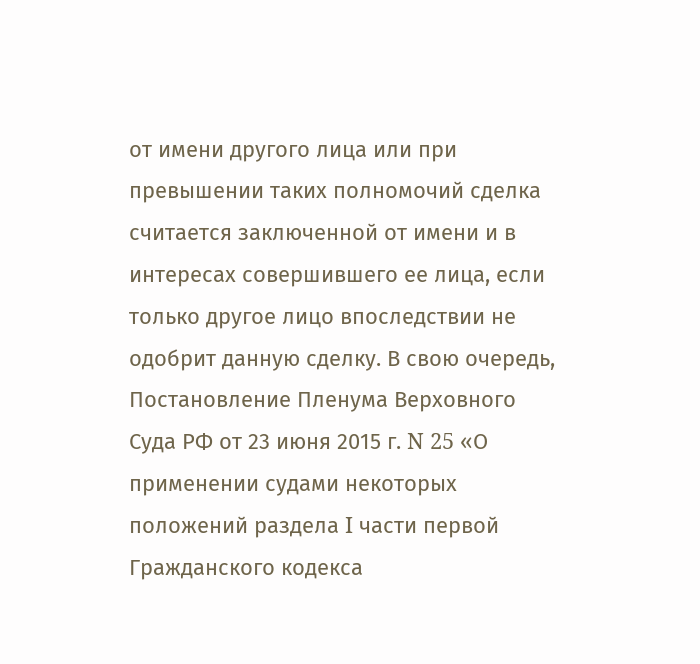от имени другого лица или при превышении таких полномочий сделка считается заключенной от имени и в интересах совершившего ее лица, если только другое лицо впоследствии не одобрит данную сделку. В свою очередь, Постановление Пленума Верховного Суда РФ от 23 июня 2015 г. N 25 «О применении судами некоторых положений раздела I части первой Гражданского кодекса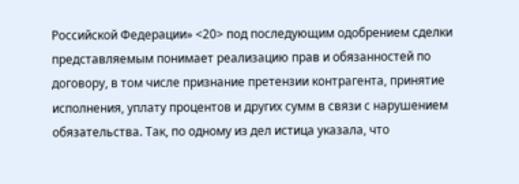Российской Федерации» <20> под последующим одобрением сделки представляемым понимает реализацию прав и обязанностей по договору, в том числе признание претензии контрагента, принятие исполнения, уплату процентов и других сумм в связи с нарушением обязательства. Так, по одному из дел истица указала, что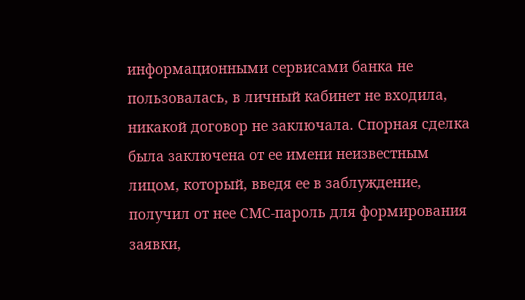информационными сервисами банка не пользовалась, в личный кабинет не входила, никакой договор не заключала. Спорная сделка была заключена от ее имени неизвестным лицом, который, введя ее в заблуждение, получил от нее СМС-пароль для формирования заявки,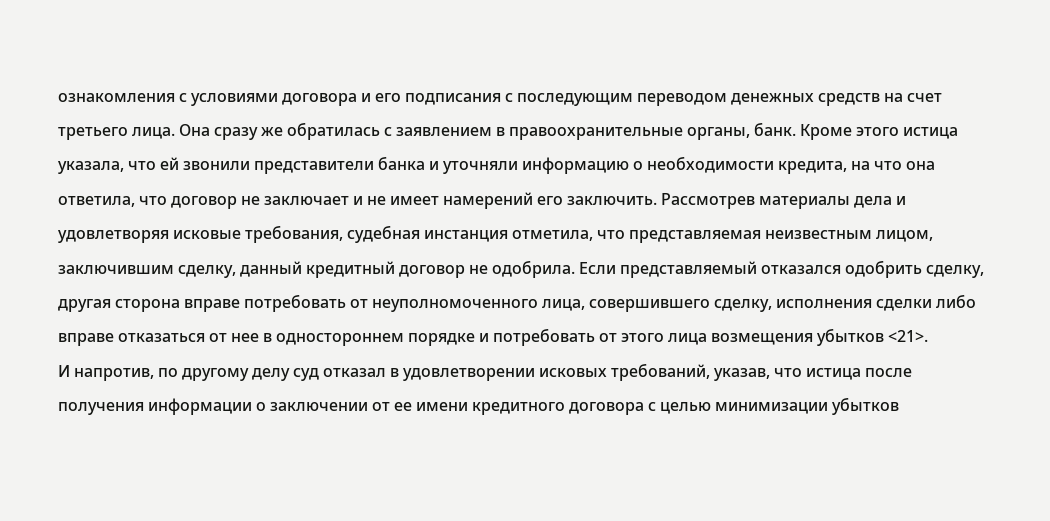ознакомления с условиями договора и его подписания с последующим переводом денежных средств на счет третьего лица. Она сразу же обратилась с заявлением в правоохранительные органы, банк. Кроме этого истица указала, что ей звонили представители банка и уточняли информацию о необходимости кредита, на что она ответила, что договор не заключает и не имеет намерений его заключить. Рассмотрев материалы дела и удовлетворяя исковые требования, судебная инстанция отметила, что представляемая неизвестным лицом, заключившим сделку, данный кредитный договор не одобрила. Если представляемый отказался одобрить сделку, другая сторона вправе потребовать от неуполномоченного лица, совершившего сделку, исполнения сделки либо вправе отказаться от нее в одностороннем порядке и потребовать от этого лица возмещения убытков <21>.
И напротив, по другому делу суд отказал в удовлетворении исковых требований, указав, что истица после получения информации о заключении от ее имени кредитного договора с целью минимизации убытков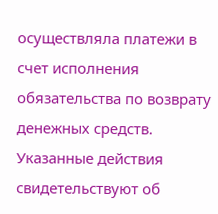осуществляла платежи в счет исполнения обязательства по возврату денежных средств. Указанные действия свидетельствуют об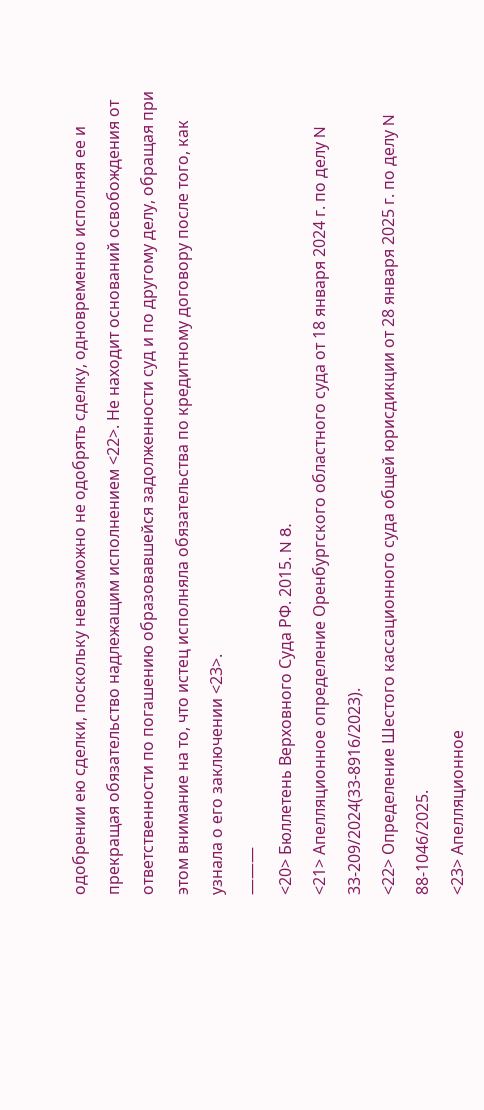одобрении ею сделки, поскольку невозможно не одобрять сделку, одновременно исполняя ее и прекращая обязательство надлежащим исполнением <22>. Не находит оснований освобождения от ответственности по погашению образовавшейся задолженности суд и по другому делу, обращая при этом внимание на то, что истец исполняла обязательства по кредитному договору после того, как узнала о его заключении <23>.
———
<20> Бюллетень Верховного Суда РФ. 2015. N 8.
<21> Апелляционное определение Оренбургского областного суда от 18 января 2024 г. по делу N 33-209/2024(33-8916/2023).
<22> Определение Шестого кассационного суда общей юрисдикции от 28 января 2025 г. по делу N 88-1046/2025.
<23> Апелляционное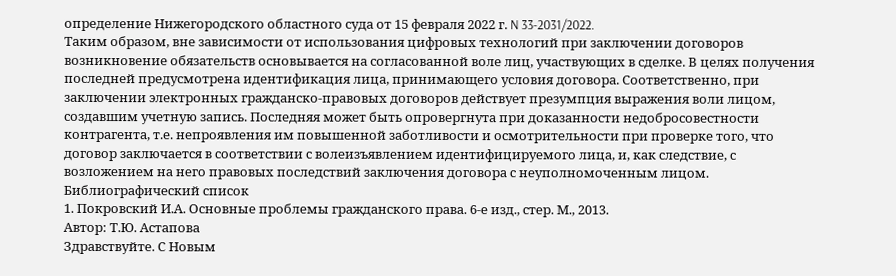определение Нижегородского областного суда от 15 февраля 2022 г. N 33-2031/2022.
Таким образом, вне зависимости от использования цифровых технологий при заключении договоров возникновение обязательств основывается на согласованной воле лиц, участвующих в сделке. В целях получения последней предусмотрена идентификация лица, принимающего условия договора. Соответственно, при заключении электронных гражданско-правовых договоров действует презумпция выражения воли лицом, создавшим учетную запись. Последняя может быть опровергнута при доказанности недобросовестности контрагента, т.е. непроявления им повышенной заботливости и осмотрительности при проверке того, что договор заключается в соответствии с волеизъявлением идентифицируемого лица, и, как следствие, с возложением на него правовых последствий заключения договора с неуполномоченным лицом.
Библиографический список
1. Покровский И.А. Основные проблемы гражданского права. 6-е изд., стер. М., 2013.
Автор: Т.Ю. Астапова
Здравствуйте. С Новым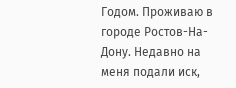Годом. Проживаю в городе Ростов-На-Дону. Недавно на меня подали иск,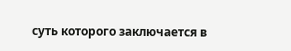суть которого заключается в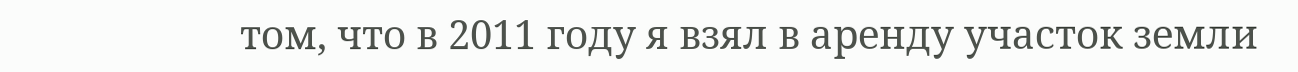том, что в 2011 году я взял в аренду участок земли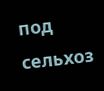под сельхоз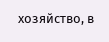хозяйство, в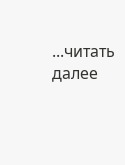...читать далее